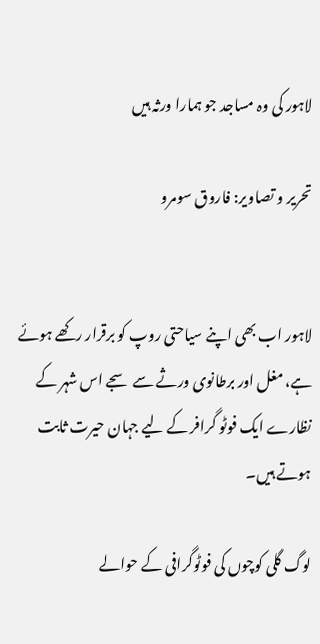لاہور کی وہ مساجد جو ہمارا ورثہ ہیں

تحریر و تصاویر: فاروق سومرو


لاہور اب بھی اپنے سیاحتی روپ کو برقرار رکھے ہوئے ہے، مغل اور برطانوی ورثے سے سجے اس شہر کے نظارے ایک فوٹو گرافر کے لیے جہان حیرت ثابت ہوتے ہیں۔

لوگ گلی کوچوں کی فوٹوگرافی کے حوالے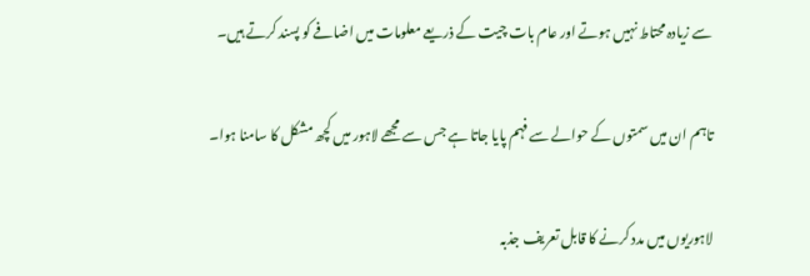سے زیادہ محتاط نہیں ہوتے اور عام بات چیت کے ذریعے معلومات میں اضافے کو پسند کرتے ہیں۔

تاہم ان میں سمتوں کے حوالے سے فہم پایا جاتا ہے جس سے مجھے لاہور میں کچھ مشکل کا سامنا ہوا۔

لاہوریوں میں مدد کرنے کا قابل تعریف جذبہ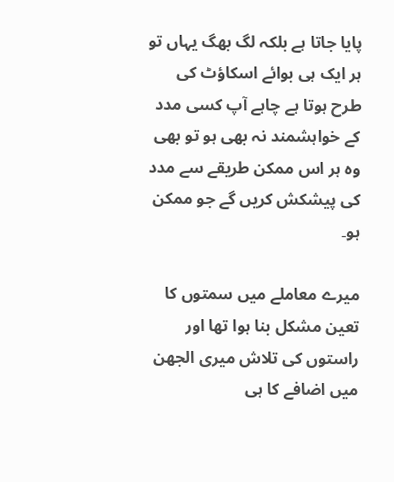پایا جاتا ہے بلکہ لگ بھگ یہاں تو ہر ایک ہی بوائے اسکاؤٹ کی طرح ہوتا ہے چاہے آپ کسی مدد کے خواہشمند نہ بھی ہو تو بھی وہ ہر اس ممکن طریقے سے مدد کی پیشکش کریں گے جو ممکن ہو۔

میرے معاملے میں سمتوں کا تعین مشکل بنا ہوا تھا اور راستوں کی تلاش میری الجھن میں اضافے کا ہی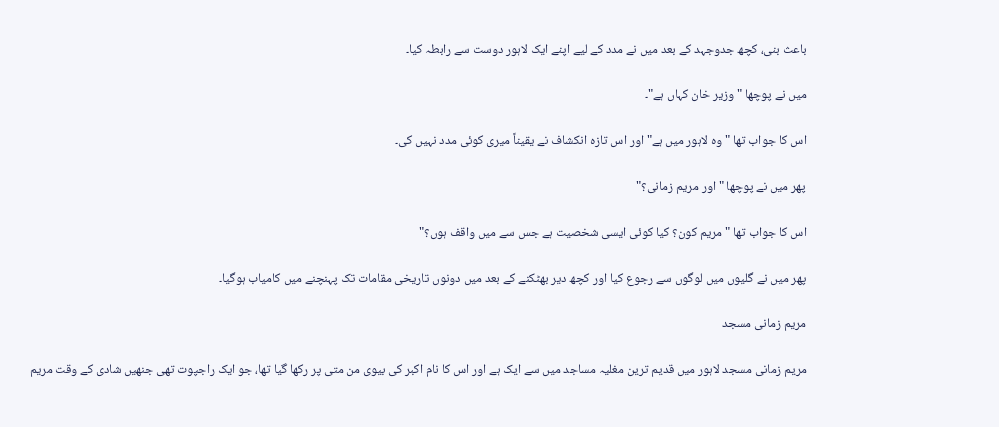باعث بنی، کچھ جدوجہد کے بعد میں نے مدد کے لیے اپنے ایک لاہور دوست سے رابطہ کیا۔

میں نے پوچھا " وزیر خان کہاں ہے"۔

اس کا جواب تھا " وہ لاہور میں ہے" اور اس تازہ انکشاف نے یقیناً میری کوئی مدد نہیں کی۔

پھر میں نے پوچھا " اور مریم زمانی؟"

اس کا جواب تھا " مریم کون؟ کیا کوئی ایسی شخصیت ہے جس سے میں واقف ہوں؟"

پھر میں نے گلیوں میں لوگوں سے رجوع کیا اور کچھ دیر بھٹکنے کے بعد میں دونوں تاریخی مقامات تک پہنچنے میں کامیاب ہوگیا۔

مریم زمانی مسجد

مریم زمانی مسجد لاہور میں قدیم ترین مغلیہ مساجد میں سے ایک ہے اور اس کا نام اکبر کی بیوی من متی پر رکھا گیا تھا، جو ایک راجپوت تھی جنھیں شادی کے وقت مریم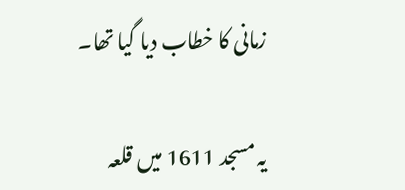زمانی کا خطاب دیا گیا تھا۔

یہ مسجد 1611 میں قلعہ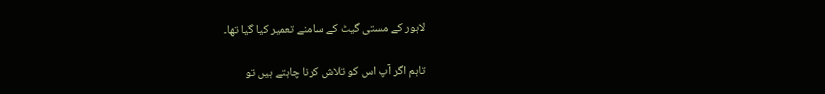لاہور کے مستی گیٹ کے سامنے تعمیر کیا گیا تھا۔

تاہم اگر آپ اس کو تلاش کرنا چاہتے ہیں تو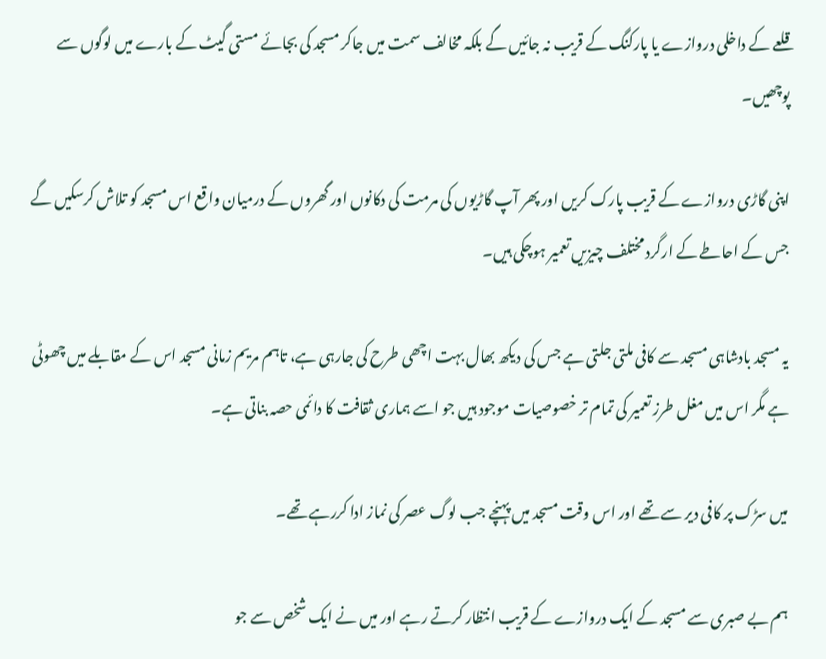قلعے کے داخلی دروازے یا پارکنگ کے قریب نہ جائیں گے بلکہ مخالف سمت میں جاکر مسجد کی بجائے مستی گیٹ کے بارے میں لوگوں سے پوچھیں۔

اپنی گاڑی دروازے کے قریب پارک کریں اور پھر آپ گاڑیوں کی مرمت کی دکانوں اور گھروں کے درمیان واقع اس مسجد کو تلاش کرسکیں گے جس کے احاطے کے ارگرد مختلف چیزیں تعمیر ہوچکی ہیں۔

یہ مسجد بادشاہی مسجد سے کافی ملتی جلتی ہے جس کی دیکھ بھال بہت اچھی طرح کی جارہی ہے، تاہم مریم زمانی مسجد اس کے مقابلے میں چھوٹی ہے مگر اس میں مغل طرز تعمیر کی تمام تر خصوصیات موجود ہیں جو اسے ہماری ثقافت کا دائمی حصہ بناتی ہے۔

میں سڑک پر کافی دیر سے تھے اور اس وقت مسجد میں پہنچے جب لوگ عصر کی نماز ادا کررہے تھے۔

ہم بے صبری سے مسجد کے ایک دروازے کے قریب انتظار کرتے رہے اور میں نے ایک شخص سے جو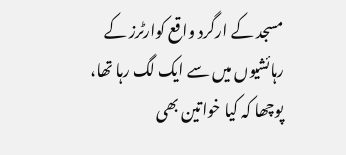مسجد کے ارگرد واقع کوارٹرز کے رہائشیوں میں سے ایک لگ رہا تھا، پوچھا کہ کیا خواتین بھی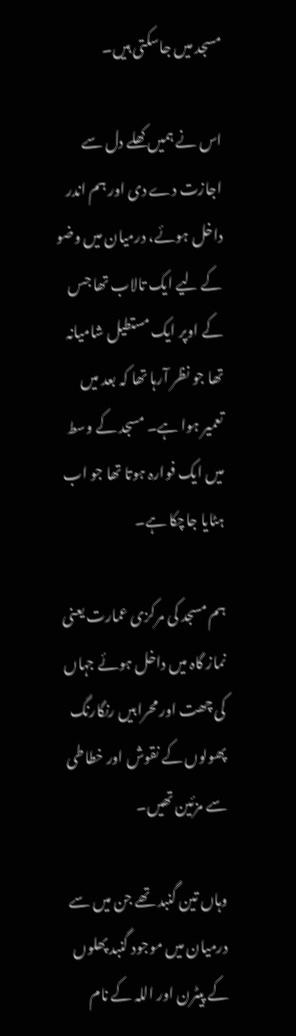مسجد میں جاسکتی ہیں۔

اس نے ہمیں کھلے دل سے اجازت دے دی اور ہم اندر داخل ہوئے، درمیان میں وضو کے لیے ایک تالاب تھا جس کے اوپر ایک مستطیل شامیانہ تھا جو نظر آرہا تھا کہ بعد میں تعمیر ہوا ہے۔ مسجد کے وسط میں ایک فوارہ ہوتا تھا جو اب ہٹایا جاچکا ہے۔

ہم مسجد کی مرکزی عمارت یعنی نماز گاہ میں داخل ہوئے جہاں کی چھت اور محرابیں رنگارنگ پھولوں کے نقوش اور خطاطی سے مزئین تھیں۔

وہاں تین گنبد تھے جن میں سے درمیان میں موجود گنبد پھلوں کے پیٹرن اور اللہ کے نام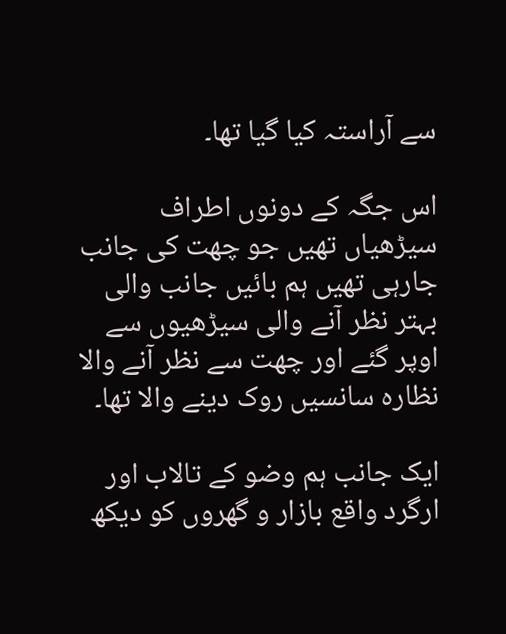سے آراستہ کیا گیا تھا۔

اس جگہ کے دونوں اطراف سیڑھیاں تھیں جو چھت کی جانب جارہی تھیں ہم بائیں جانب والی بہتر نظر آنے والی سیڑھیوں سے اوپر گئے اور چھت سے نظر آنے والا نظارہ سانسیں روک دینے والا تھا۔

ایک جانب ہم وضو کے تالاب اور ارگرد واقع بازار و گھروں کو دیکھ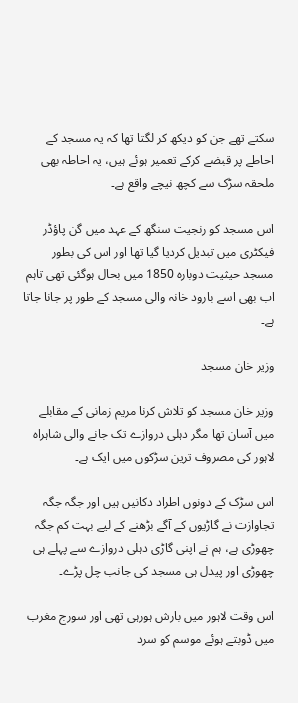سکتے تھے جن کو دیکھ کر لگتا تھا کہ یہ مسجد کے احاطے پر قبضے کرکے تعمیر ہوئے ہیں، یہ احاطہ بھی ملحقہ سڑک سے کچھ نیچے واقع ہے۔

اس مسجد کو رنجیت سنگھ کے عہد میں گن پاؤڈر فیکٹری میں تبدیل کردیا گیا تھا اور اس کی بطور مسجد حیثیت دوبارہ 1850 میں بحال ہوگئی تھی تاہم اب بھی اسے بارود خانہ والی مسجد کے طور پر جانا جاتا ہے۔

وزیر خان مسجد

وزیر خان مسجد کو تلاش کرنا مریم زمانی کے مقابلے میں آسان تھا مگر دہلی دروازے تک جانے والی شاہراہ لاہور کی مصروف ترین سڑکوں میں ایک ہے۔

اس سڑک کے دونوں اطراد دکانیں ہیں اور جگہ جگہ تجاوازت نے گاڑیوں کے آگے بڑھنے کے لیے بہت کم جگہ چھوڑی ہے، ہم نے اپنی گاڑی دہلی دروازے سے پہلے ہی چھوڑی اور پیدل ہی مسجد کی جانب چل پڑے۔

اس وقت لاہور میں بارش ہورہی تھی اور سورج مغرب میں ڈوبتے ہوئے موسم کو سرد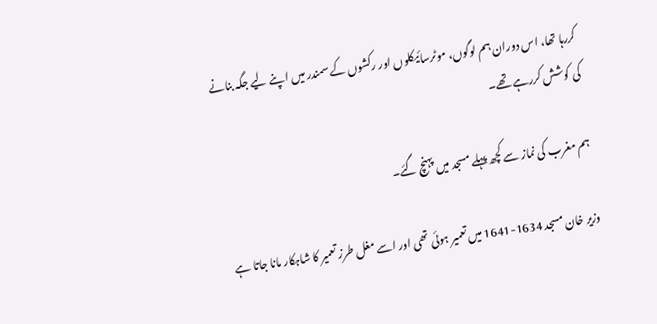کررہا تھا، اس دوران ہم لوگوں، موٹرسائیکلوں اور رکشوں کے سمندر میں اپنے لیے جگہ بنانے کی کوشش کررہے تھے۔

ہم مغرب کی نماز سے کچھ پہلے مسجد میں پہنچ گئے۔

وزیر خان مسجد 1634-1641 میں تعمیر ہوئی تھی اور اسے مغل طرز تعمیر کا شاہکار مانا جاتا ہے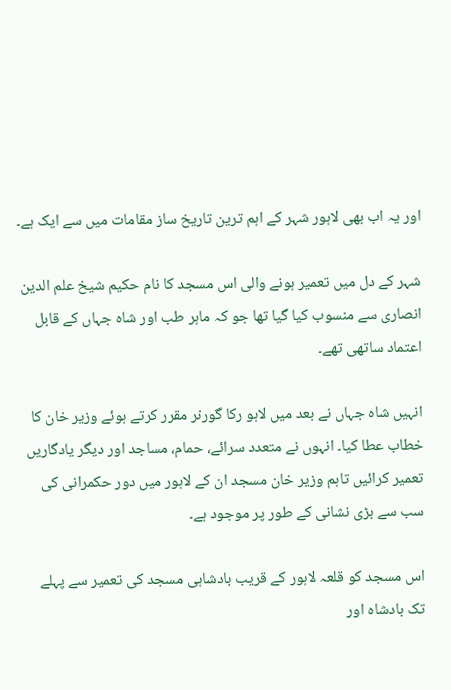اور یہ اب بھی لاہور شہر کے اہم ترین تاریخ ساز مقامات میں سے ایک ہے۔

شہر کے دل میں تعمیر ہونے والی اس مسجد کا نام حکیم شیخ علم الدین انصاری سے منسوب کیا گیا تھا جو کہ ماہر طب اور شاہ جہاں کے قابل اعتماد ساتھی تھے۔

انہیں شاہ جہاں نے بعد میں لاہو رکا گورنر مقرر کرتے ہوئے وزیر خان کا خطاب عطا کیا۔ انہوں نے متعدد سرائے، حمام، مساجد اور دیگر یادگاریں تعمیر کرائیں تاہم وزیر خان مسجد ان کے لاہور میں دور حکمرانی کی سب سے بڑی نشانی کے طور پر موجود ہے۔

اس مسجد کو قلعہ لاہور کے قریب بادشاہی مسجد کی تعمیر سے پہلے تک بادشاہ اور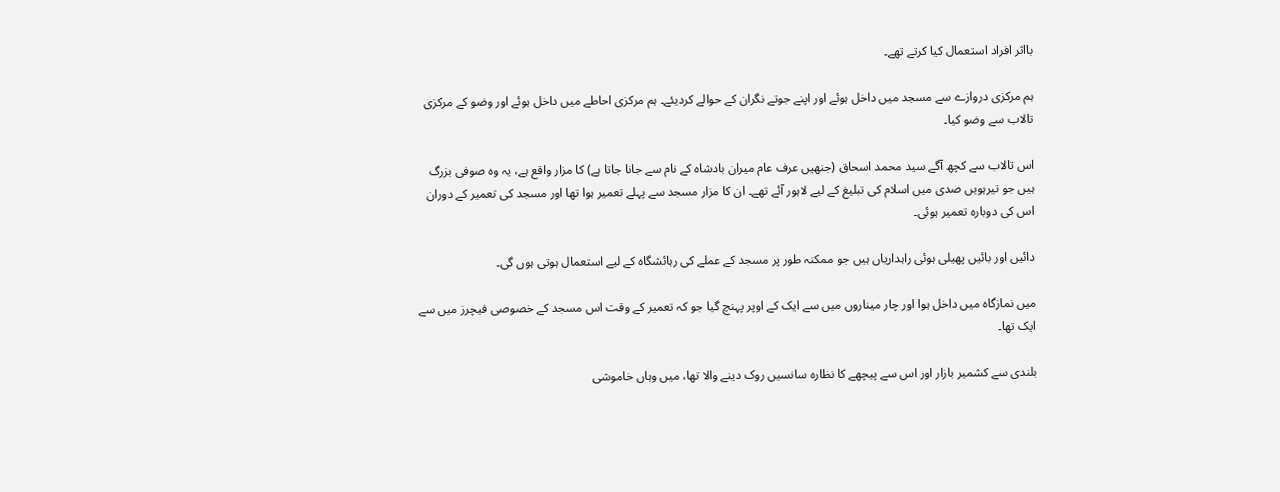بااثر افراد استعمال کیا کرتے تھے۔

ہم مرکزی دروازے سے مسجد میں داخل ہوئے اور اپنے جوتے نگران کے حوالے کردیئے۔ ہم مرکزی احاطے میں داخل ہوئے اور وضو کے مرکزی تالاب سے وضو کیا۔

اس تالاب سے کچھ آگے سید محمد اسحاق (جنھیں عرف عام میران بادشاہ کے نام سے جانا جاتا ہے) کا مزار واقع ہے، یہ وہ صوفی بزرگ ہیں جو تیرہویں صدی میں اسلام کی تبلیغ کے لیے لاہور آئے تھے۔ ان کا مزار مسجد سے پہلے تعمیر ہوا تھا اور مسجد کی تعمیر کے دوران اس کی دوبارہ تعمیر ہوئی۔

دائیں اور بائیں پھیلی ہوئی راہداریاں ہیں جو ممکنہ طور پر مسجد کے عملے کی رہائشگاہ کے لیے استعمال ہوتی ہوں گی۔

میں نمازگاہ میں داخل ہوا اور چار میناروں میں سے ایک کے اوپر پہنچ گیا جو کہ تعمیر کے وقت اس مسجد کے خصوصی فیچرز میں سے ایک تھا۔

بلندی سے کشمیر بازار اور اس سے پیچھے کا نظارہ سانسیں روک دینے والا تھا، میں وہاں خاموشی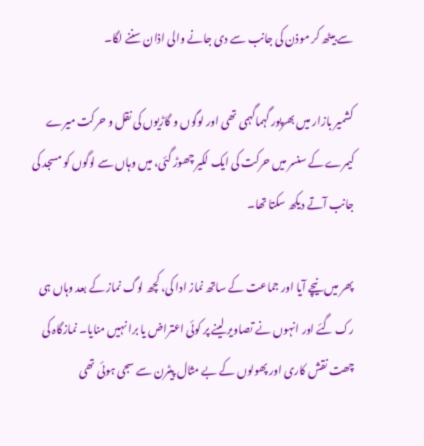سے بیٹھ کر موذن کی جانب سے دی جانے والی اذان سننے لگا۔

کشمیر بازار میں بھرپور گہماگہمی تھی اور لوگوں و گاڑیوں کی نقل و حرکت میرے کیمرے کے سنسر میں حرکت کی ایک لکیر چھوڑ گئی، میں وہاں سے لوگوں کو مسجد کی جانب آتے دیکھ سکتا تھا۔

پھر میں نیچے آیا اور جماعت کے ساتھ نماز ادا کی، کچھ لوگ نماز کے بعد وہاں ہی رک گئے اور انہوں نے تصاویر لینے پر کوئی اعتراض یا برا نہیں منایا۔ نمازگاہ کی چھت نقش کاری اور پھولوں کے بے مثال پیٹرن سے سجی ہوئی تھی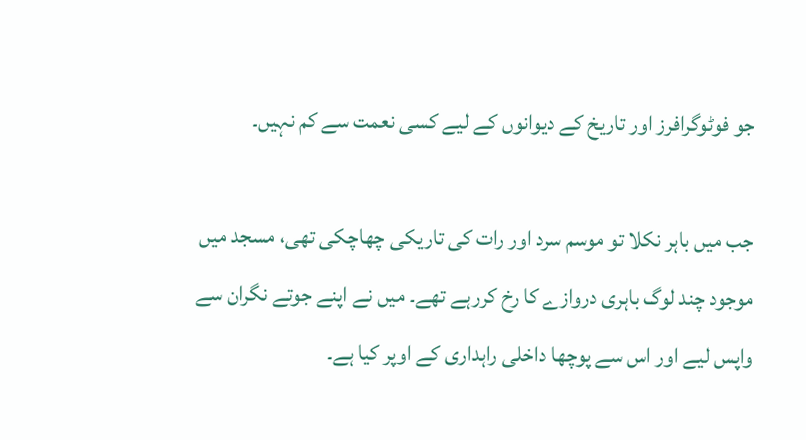جو فوٹوگرافرز اور تاریخ کے دیوانوں کے لیے کسی نعمت سے کم نہیں۔

جب میں باہر نکلا تو موسم سرد اور رات کی تاریکی چھاچکی تھی، مسجد میں موجود چند لوگ باہری دروازے کا رخ کررہے تھے۔ میں نے اپنے جوتے نگران سے واپس لیے اور اس سے پوچھا داخلی راہداری کے اوپر کیا ہے۔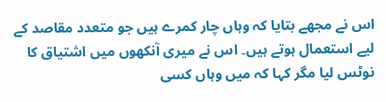اس نے مجھے بتایا کہ وہاں چار کمرے ہیں جو متعدد مقاصد کے لیے استعمال ہوتے ہیں۔ اس نے میری آنکھوں میں اشتیاق کا نوٹس لیا مگر کہا کہ میں وہاں کسی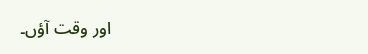اور وقت آؤں۔